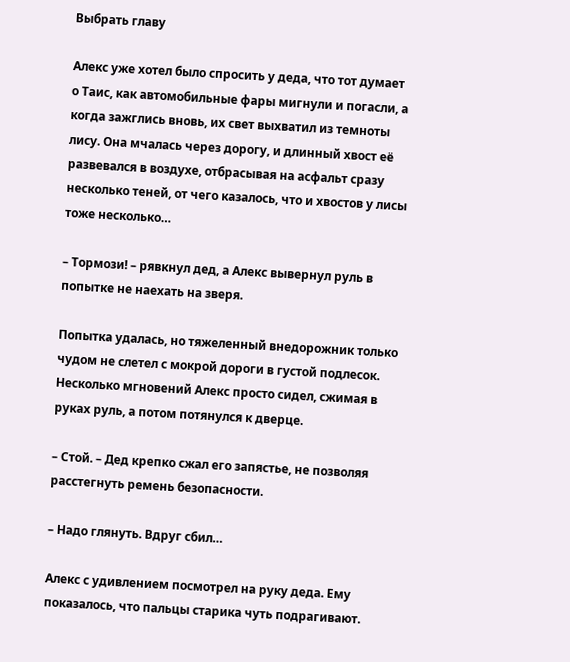Выбрать главу

Алекс уже хотел было спросить у деда, что тот думает о Таис, как автомобильные фары мигнули и погасли, а когда зажглись вновь, их свет выхватил из темноты лису. Она мчалась через дорогу, и длинный хвост её развевался в воздухе, отбрасывая на асфальт сразу несколько теней, от чего казалось, что и хвостов у лисы тоже несколько…

– Тормози! – рявкнул дед, а Алекс вывернул руль в попытке не наехать на зверя.

Попытка удалась, но тяжеленный внедорожник только чудом не слетел с мокрой дороги в густой подлесок. Несколько мгновений Алекс просто сидел, сжимая в руках руль, а потом потянулся к дверце.

– Стой. – Дед крепко сжал его запястье, не позволяя расстегнуть ремень безопасности.

– Надо глянуть. Вдруг сбил…

Алекс с удивлением посмотрел на руку деда. Ему показалось, что пальцы старика чуть подрагивают.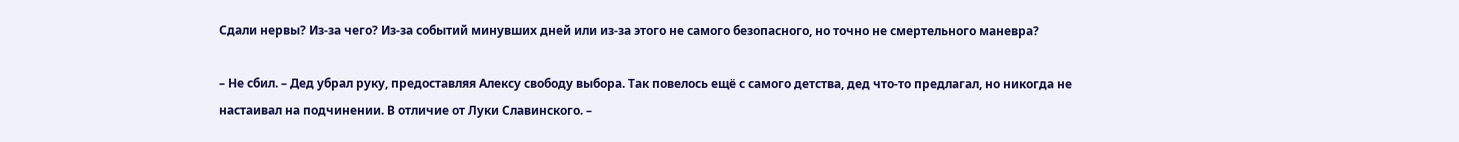Сдали нервы? Из-за чего? Из-за событий минувших дней или из-за этого не самого безопасного, но точно не смертельного маневра?

– Не сбил. – Дед убрал руку, предоставляя Алексу свободу выбора. Так повелось ещё с самого детства, дед что-то предлагал, но никогда не настаивал на подчинении. В отличие от Луки Славинского. –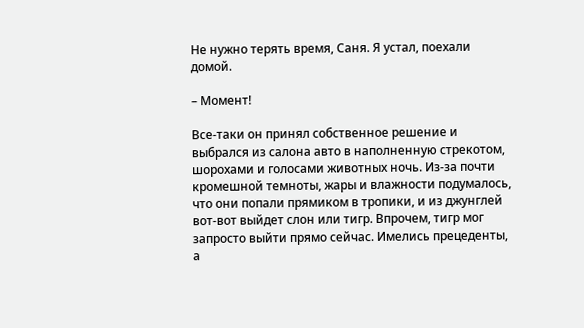Не нужно терять время, Саня. Я устал, поехали домой.

– Момент!

Все-таки он принял собственное решение и выбрался из салона авто в наполненную стрекотом, шорохами и голосами животных ночь. Из-за почти кромешной темноты, жары и влажности подумалось, что они попали прямиком в тропики, и из джунглей вот-вот выйдет слон или тигр. Впрочем, тигр мог запросто выйти прямо сейчас. Имелись прецеденты, а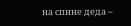на спине деда –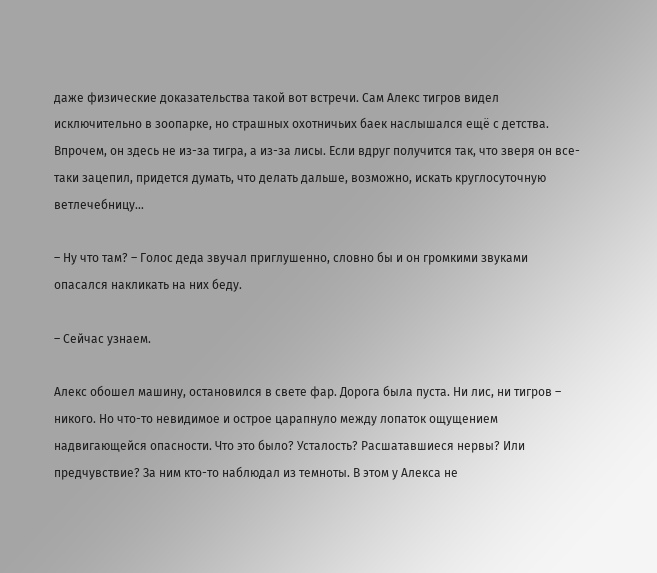даже физические доказательства такой вот встречи. Сам Алекс тигров видел исключительно в зоопарке, но страшных охотничьих баек наслышался ещё с детства. Впрочем, он здесь не из-за тигра, а из-за лисы. Если вдруг получится так, что зверя он все-таки зацепил, придется думать, что делать дальше, возможно, искать круглосуточную ветлечебницу…

– Ну что там? – Голос деда звучал приглушенно, словно бы и он громкими звуками опасался накликать на них беду.

– Сейчас узнаем.

Алекс обошел машину, остановился в свете фар. Дорога была пуста. Ни лис, ни тигров – никого. Но что-то невидимое и острое царапнуло между лопаток ощущением надвигающейся опасности. Что это было? Усталость? Расшатавшиеся нервы? Или предчувствие? За ним кто-то наблюдал из темноты. В этом у Алекса не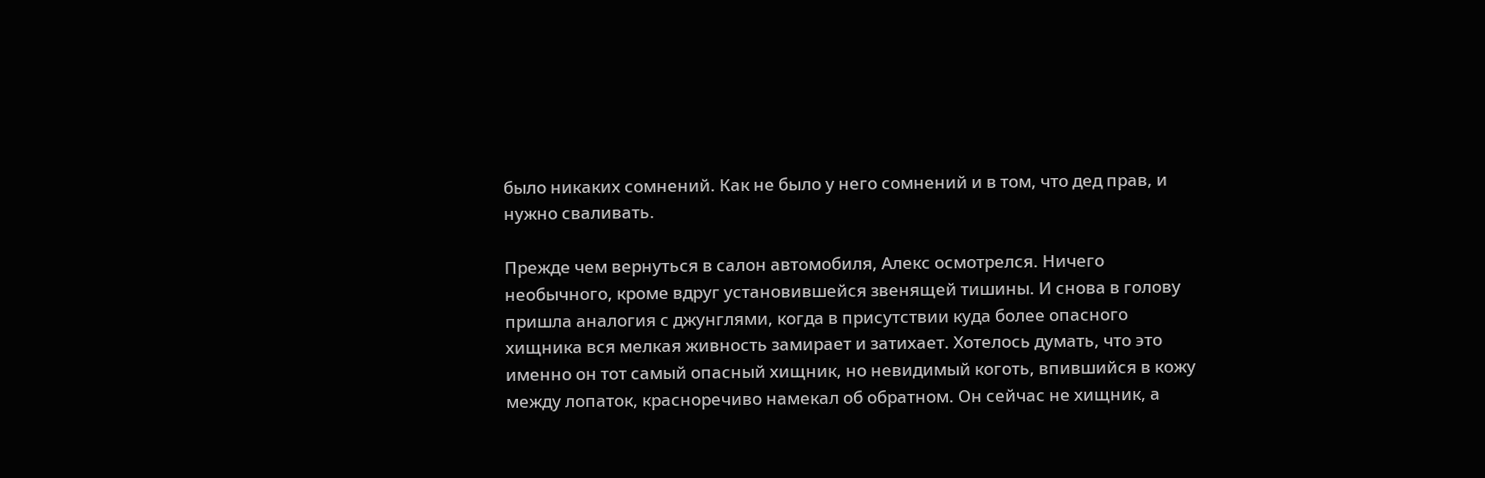было никаких сомнений. Как не было у него сомнений и в том, что дед прав, и нужно сваливать.

Прежде чем вернуться в салон автомобиля, Алекс осмотрелся. Ничего необычного, кроме вдруг установившейся звенящей тишины. И снова в голову пришла аналогия с джунглями, когда в присутствии куда более опасного хищника вся мелкая живность замирает и затихает. Хотелось думать, что это именно он тот самый опасный хищник, но невидимый коготь, впившийся в кожу между лопаток, красноречиво намекал об обратном. Он сейчас не хищник, а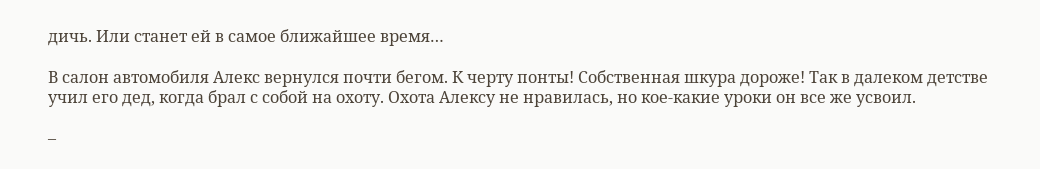дичь. Или станет ей в самое ближайшее время…

В салон автомобиля Алекс вернулся почти бегом. К черту понты! Собственная шкура дороже! Так в далеком детстве учил его дед, когда брал с собой на охоту. Охота Алексу не нравилась, но кое-какие уроки он все же усвоил.

–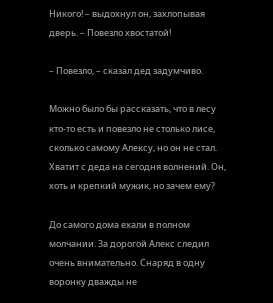Никого! – выдохнул он, захлопывая дверь. – Повезло хвостатой!

– Повезло, – сказал дед задумчиво.

Можно было бы рассказать, что в лесу кто-то есть и повезло не столько лисе, сколько самому Алексу, но он не стал. Хватит с деда на сегодня волнений. Он, хоть и крепкий мужик, но зачем ему?

До самого дома ехали в полном молчании. За дорогой Алекс следил очень внимательно. Снаряд в одну воронку дважды не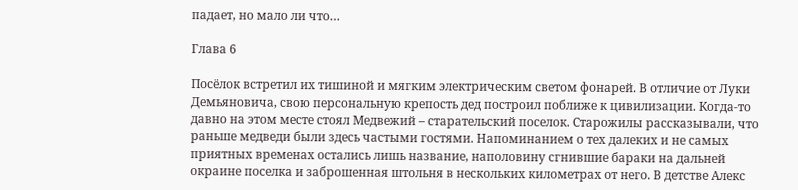падает, но мало ли что…

Глава 6

Посёлок встретил их тишиной и мягким электрическим светом фонарей. В отличие от Луки Демьяновича, свою персональную крепость дед построил поближе к цивилизации. Когда-то давно на этом месте стоял Медвежий – старательский поселок. Старожилы рассказывали, что раньше медведи были здесь частыми гостями. Напоминанием о тех далеких и не самых приятных временах остались лишь название, наполовину сгнившие бараки на дальней окраине поселка и заброшенная штольня в нескольких километрах от него. В детстве Алекс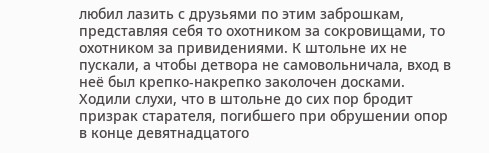любил лазить с друзьями по этим заброшкам, представляя себя то охотником за сокровищами, то охотником за привидениями. К штольне их не пускали, а чтобы детвора не самовольничала, вход в неё был крепко-накрепко заколочен досками. Ходили слухи, что в штольне до сих пор бродит призрак старателя, погибшего при обрушении опор в конце девятнадцатого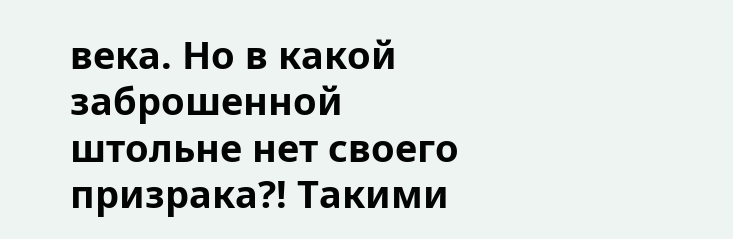века. Но в какой заброшенной штольне нет своего призрака?! Такими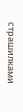страшилками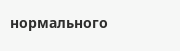нормального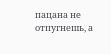пацана не отпугнешь, а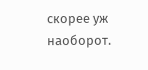скорее уж наоборот.